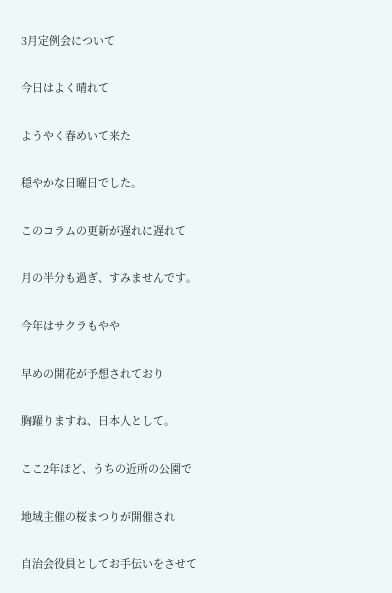3月定例会について

今日はよく晴れて

ようやく春めいて来た

穏やかな日曜日でした。

このコラムの更新が遅れに遅れて

月の半分も過ぎ、すみませんです。

今年はサクラもやや

早めの開花が予想されており

胸躍りますね、日本人として。

ここ2年ほど、うちの近所の公園で

地域主催の桜まつりが開催され

自治会役員としてお手伝いをさせて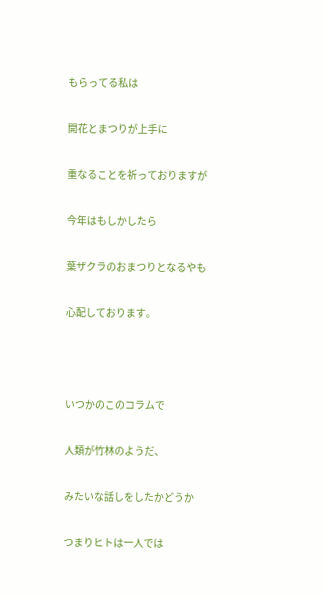もらってる私は

開花とまつりが上手に

重なることを祈っておりますが

今年はもしかしたら

葉ザクラのおまつりとなるやも

心配しております。



いつかのこのコラムで

人類が竹林のようだ、

みたいな話しをしたかどうか

つまりヒトは一人では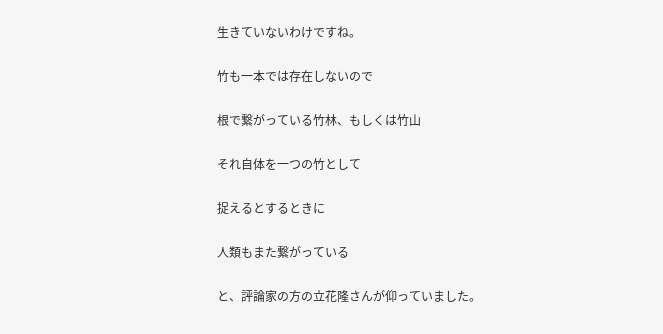生きていないわけですね。

竹も一本では存在しないので

根で繋がっている竹林、もしくは竹山

それ自体を一つの竹として

捉えるとするときに

人類もまた繋がっている

と、評論家の方の立花隆さんが仰っていました。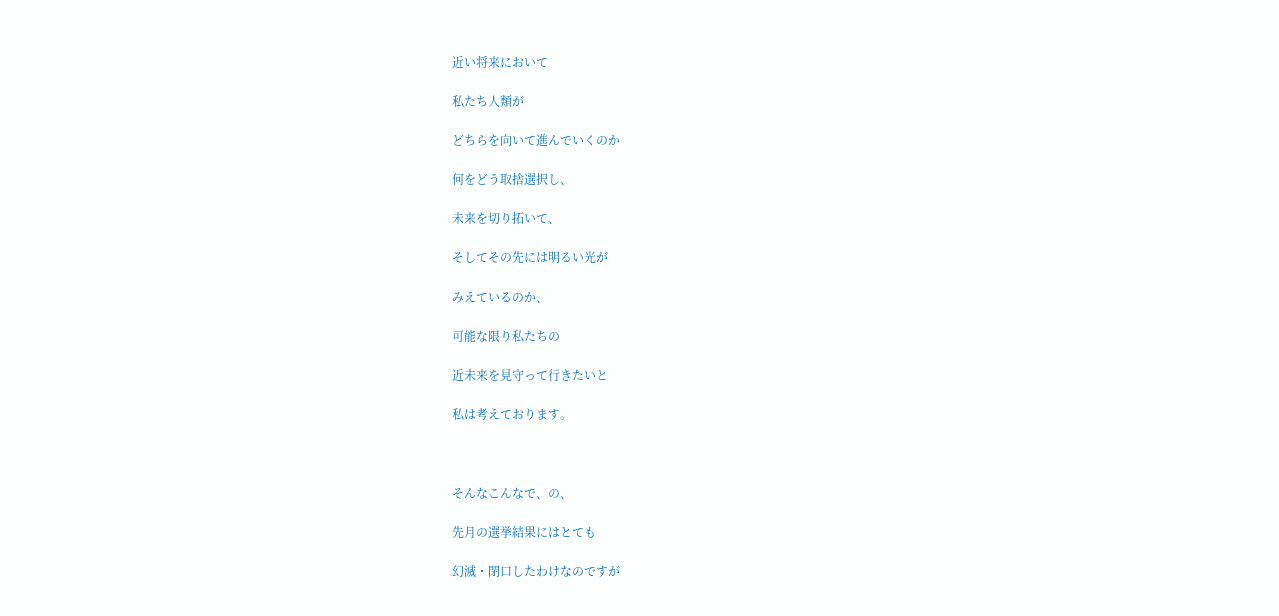近い将来において

私たち人類が

どちらを向いて進んでいくのか

何をどう取捨選択し、

未来を切り拓いて、

そしてその先には明るい光が

みえているのか、

可能な限り私たちの

近未来を見守って行きたいと

私は考えております。



そんなこんなで、の、

先月の選挙結果にはとても

幻滅・閉口したわけなのですが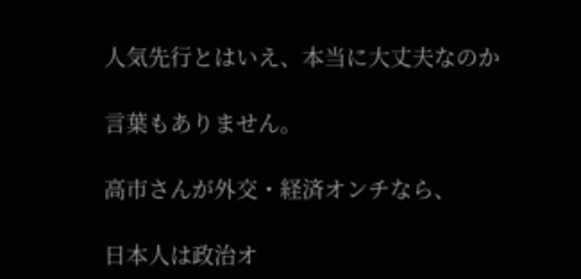人気先行とはいえ、本当に大丈夫なのか

言葉もありません。

高市さんが外交・経済オンチなら、

日本人は政治オ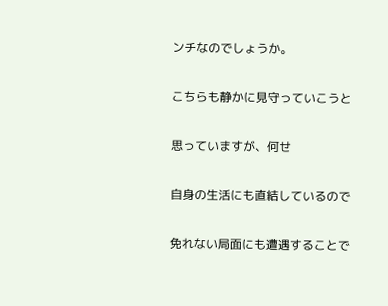ンチなのでしょうか。

こちらも静かに見守っていこうと

思っていますが、何せ

自身の生活にも直結しているので

免れない局面にも遭遇することで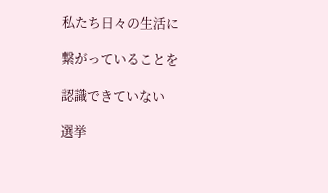私たち日々の生活に

繋がっていることを

認識できていない

選挙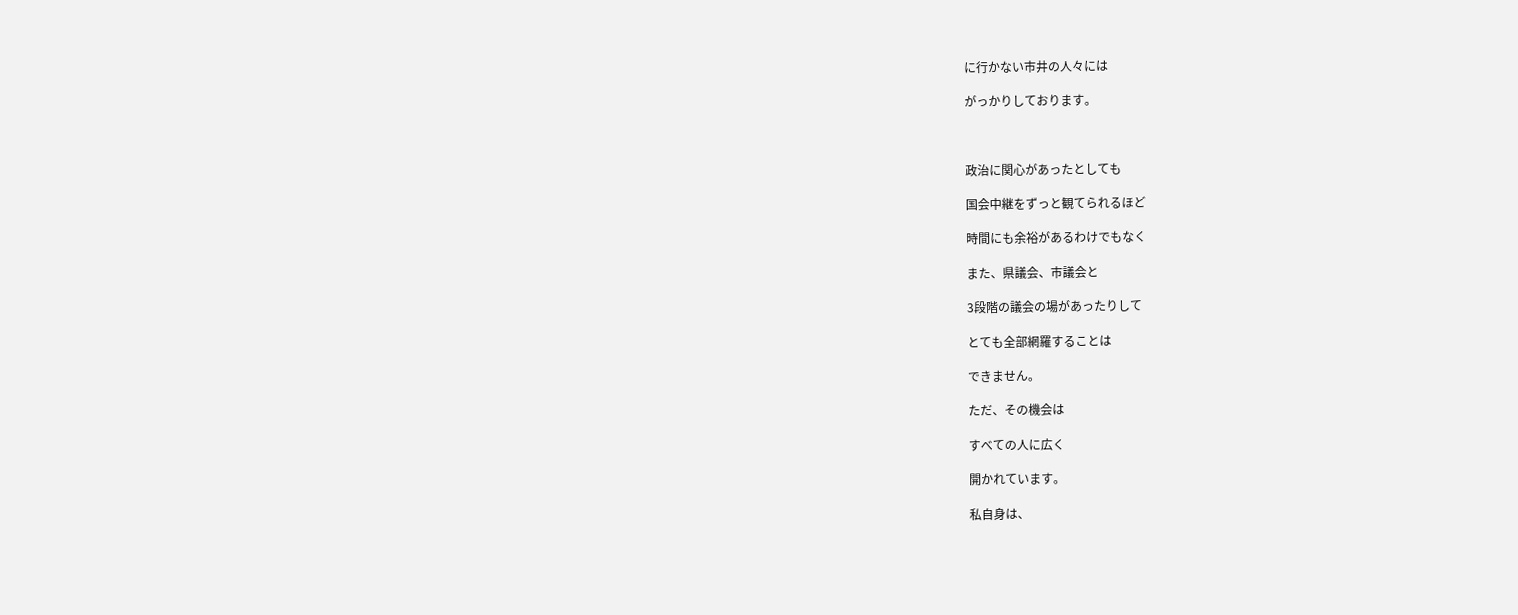に行かない市井の人々には

がっかりしております。



政治に関心があったとしても

国会中継をずっと観てられるほど

時間にも余裕があるわけでもなく

また、県議会、市議会と

3段階の議会の場があったりして

とても全部網羅することは

できません。

ただ、その機会は

すべての人に広く

開かれています。

私自身は、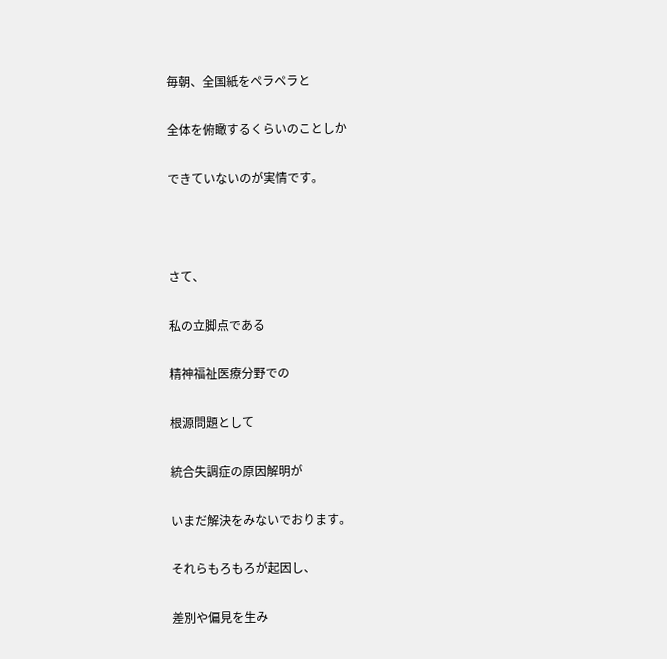毎朝、全国紙をペラペラと

全体を俯瞰するくらいのことしか

できていないのが実情です。



さて、

私の立脚点である

精神福祉医療分野での

根源問題として

統合失調症の原因解明が

いまだ解決をみないでおります。

それらもろもろが起因し、

差別や偏見を生み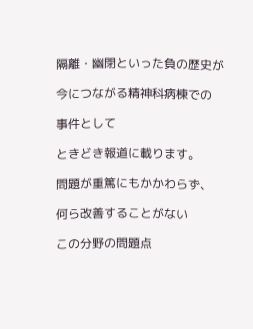隔離・幽閉といった負の歴史が

今につながる精神科病棟での

事件として

ときどき報道に載ります。

問題が重篤にもかかわらず、

何ら改善することがない

この分野の問題点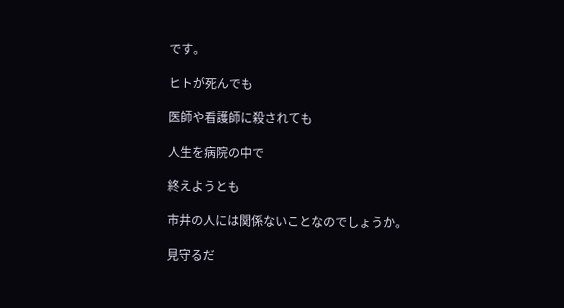です。

ヒトが死んでも

医師や看護師に殺されても

人生を病院の中で

終えようとも

市井の人には関係ないことなのでしょうか。

見守るだ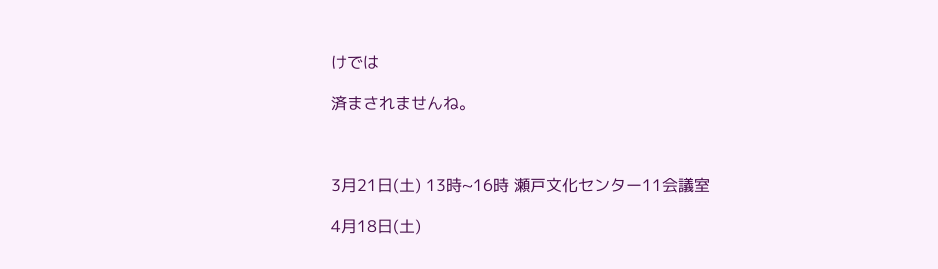けでは

済まされませんね。



3月21日(土) 13時~16時 瀬戸文化センター11会議室

4月18日(土)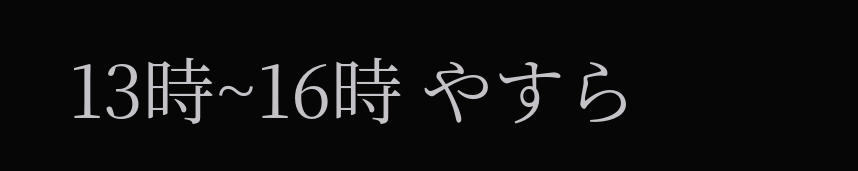13時~16時 やすら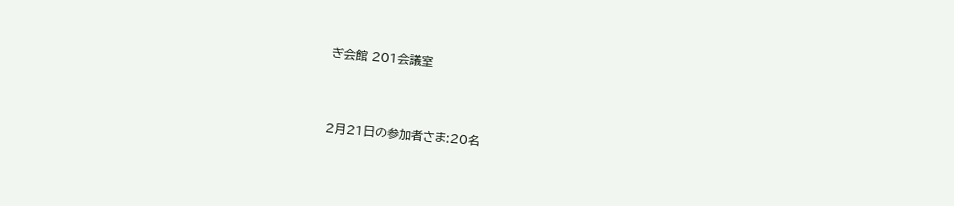ぎ会館 201会議室



2月21日の参加者さま:20名